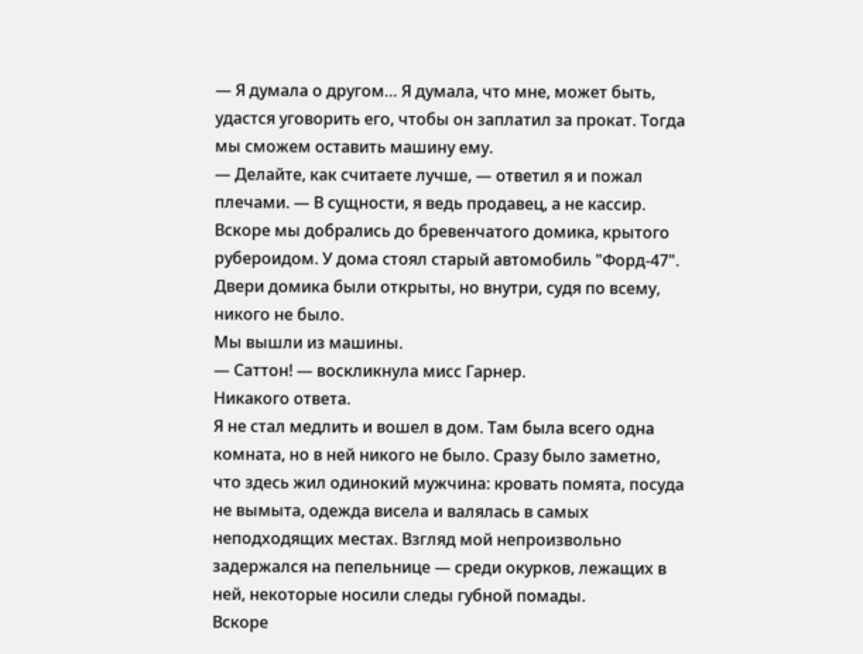— Я думала о другом… Я думала, что мне, может быть, удастся уговорить его, чтобы он заплатил за прокат. Тогда мы сможем оставить машину ему.
— Делайте, как считаете лучше, — ответил я и пожал плечами. — В сущности, я ведь продавец, а не кассир.
Вскоре мы добрались до бревенчатого домика, крытого рубероидом. У дома стоял старый автомобиль "Форд-47". Двери домика были открыты, но внутри, судя по всему, никого не было.
Мы вышли из машины.
— Саттон! — воскликнула мисс Гарнер.
Никакого ответа.
Я не стал медлить и вошел в дом. Там была всего одна комната, но в ней никого не было. Сразу было заметно, что здесь жил одинокий мужчина: кровать помята, посуда не вымыта, одежда висела и валялась в самых неподходящих местах. Взгляд мой непроизвольно задержался на пепельнице — среди окурков, лежащих в ней, некоторые носили следы губной помады.
Вскоре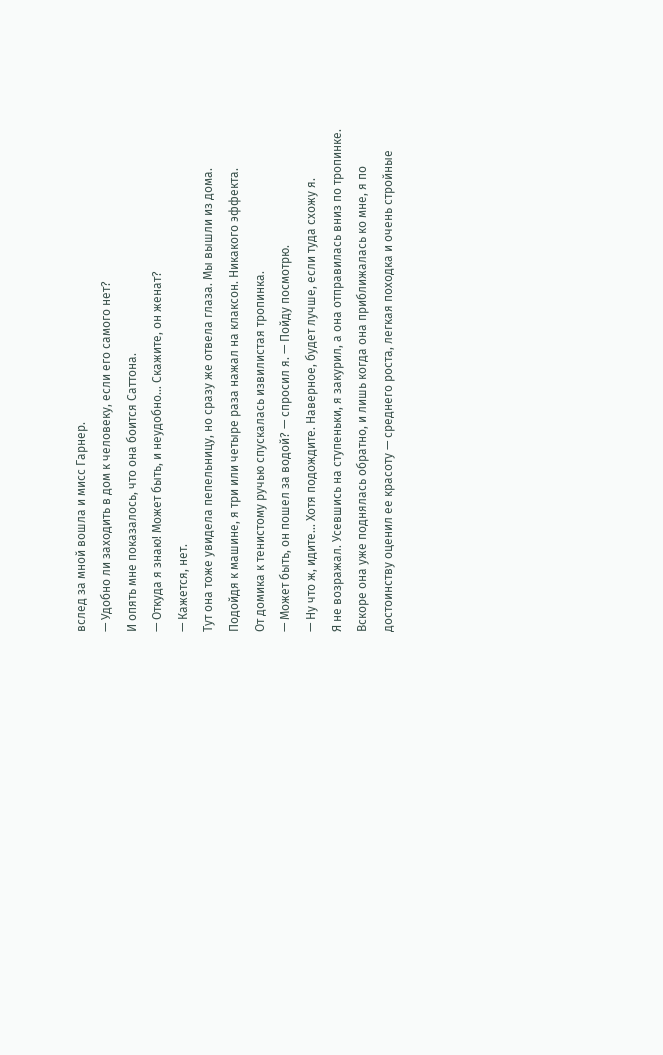вслед за мной вошла и мисс Гарнер.
— Удобно ли заходить в дом к человеку, если его самого нет?
И опять мне показалось, что она боится Саттона.
— Откуда я знаю! Может быть, и неудобно… Скажите, он женат?
— Кажется, нет.
Тут она тоже увидела пепельницу, но сразу же отвела глаза. Мы вышли из дома. Подойдя к машине, я три или четыре раза нажал на клаксон. Никакого эффекта.
От домика к тенистому ручью спускалась извилистая тропинка.
— Может быть, он пошел за водой? — спросил я. — Пойду посмотрю.
— Ну что ж, идите… Хотя подождите. Наверное, будет лучше, если туда схожу я.
Я не возражал. Усевшись на ступеньки, я закурил, а она отправилась вниз по тропинке. Вскоре она уже поднялась обратно, и лишь когда она приближалась ко мне, я по достоинству оценил ее красоту — среднего роста, легкая походка и очень стройные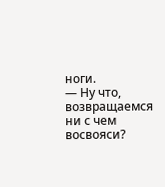ноги.
— Ну что, возвращаемся ни с чем восвояси?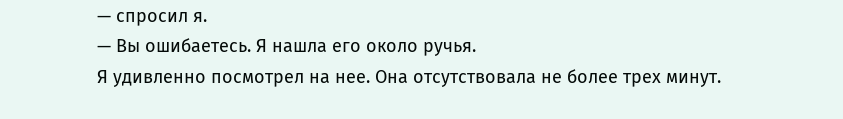— спросил я.
— Вы ошибаетесь. Я нашла его около ручья.
Я удивленно посмотрел на нее. Она отсутствовала не более трех минут.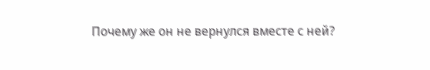Почему же он не вернулся вместе с ней?